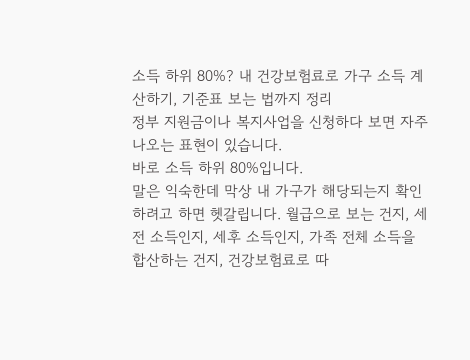소득 하위 80%? 내 건강보험료로 가구 소득 계산하기, 기준표 보는 법까지 정리
정부 지원금이나 복지사업을 신청하다 보면 자주 나오는 표현이 있습니다.
바로 소득 하위 80%입니다.
말은 익숙한데 막상 내 가구가 해당되는지 확인하려고 하면 헷갈립니다. 월급으로 보는 건지, 세전 소득인지, 세후 소득인지, 가족 전체 소득을 합산하는 건지, 건강보험료로 따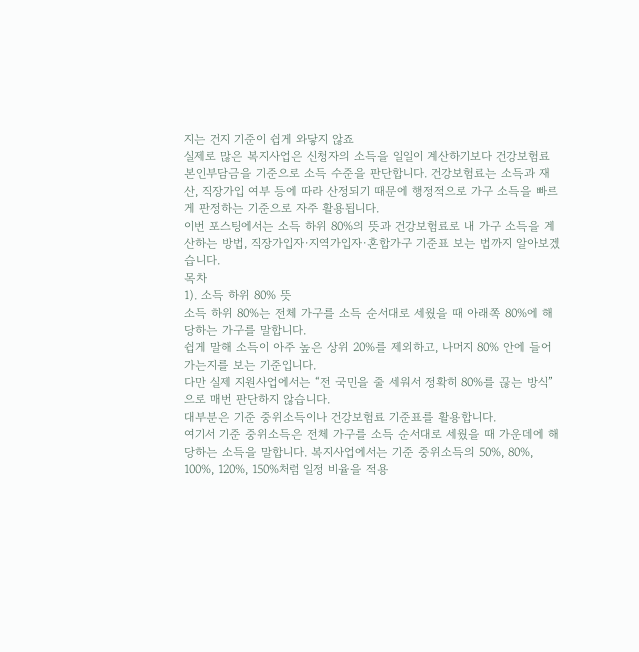지는 건지 기준이 쉽게 와닿지 않죠
실제로 많은 복지사업은 신청자의 소득을 일일이 계산하기보다 건강보험료 본인부담금을 기준으로 소득 수준을 판단합니다. 건강보험료는 소득과 재산, 직장가입 여부 등에 따라 산정되기 때문에 행정적으로 가구 소득을 빠르게 판정하는 기준으로 자주 활용됩니다.
이번 포스팅에서는 소득 하위 80%의 뜻과 건강보험료로 내 가구 소득을 계산하는 방법, 직장가입자·지역가입자·혼합가구 기준표 보는 법까지 알아보겠습니다.
목차
1). 소득 하위 80% 뜻
소득 하위 80%는 전체 가구를 소득 순서대로 세웠을 때 아래쪽 80%에 해당하는 가구를 말합니다.
쉽게 말해 소득이 아주 높은 상위 20%를 제외하고, 나머지 80% 안에 들어가는지를 보는 기준입니다.
다만 실제 지원사업에서는 “전 국민을 줄 세워서 정확히 80%를 끊는 방식”으로 매번 판단하지 않습니다.
대부분은 기준 중위소득이나 건강보험료 기준표를 활용합니다.
여기서 기준 중위소득은 전체 가구를 소득 순서대로 세웠을 때 가운데에 해당하는 소득을 말합니다. 복지사업에서는 기준 중위소득의 50%, 80%, 100%, 120%, 150%처럼 일정 비율을 적용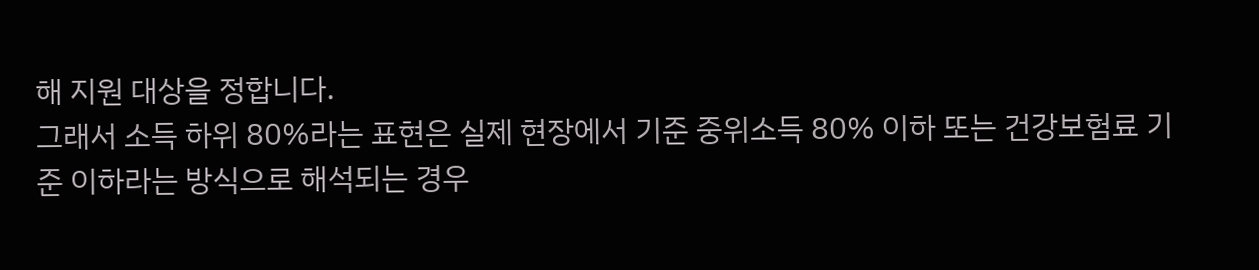해 지원 대상을 정합니다.
그래서 소득 하위 80%라는 표현은 실제 현장에서 기준 중위소득 80% 이하 또는 건강보험료 기준 이하라는 방식으로 해석되는 경우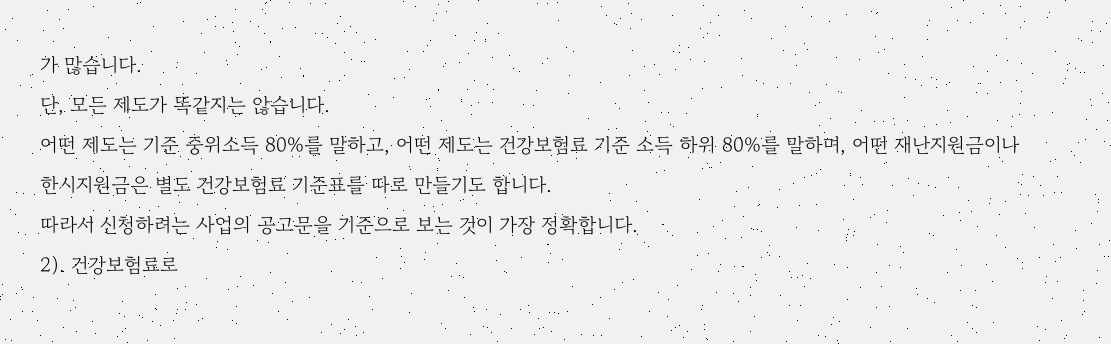가 많습니다.
단, 모든 제도가 똑같지는 않습니다.
어떤 제도는 기준 중위소득 80%를 말하고, 어떤 제도는 건강보험료 기준 소득 하위 80%를 말하며, 어떤 재난지원금이나 한시지원금은 별도 건강보험료 기준표를 따로 만들기도 합니다.
따라서 신청하려는 사업의 공고문을 기준으로 보는 것이 가장 정확합니다.
2). 건강보험료로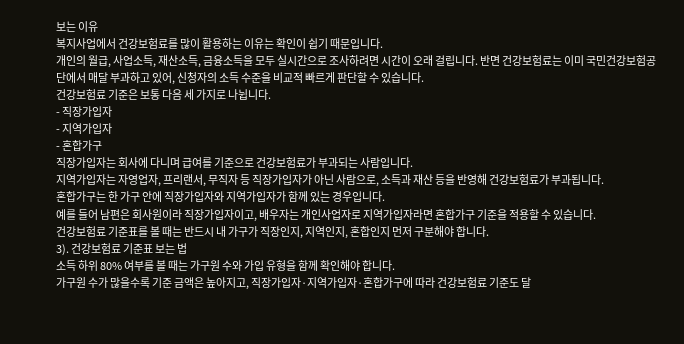보는 이유
복지사업에서 건강보험료를 많이 활용하는 이유는 확인이 쉽기 때문입니다.
개인의 월급, 사업소득, 재산소득, 금융소득을 모두 실시간으로 조사하려면 시간이 오래 걸립니다. 반면 건강보험료는 이미 국민건강보험공단에서 매달 부과하고 있어, 신청자의 소득 수준을 비교적 빠르게 판단할 수 있습니다.
건강보험료 기준은 보통 다음 세 가지로 나뉩니다.
- 직장가입자
- 지역가입자
- 혼합가구
직장가입자는 회사에 다니며 급여를 기준으로 건강보험료가 부과되는 사람입니다.
지역가입자는 자영업자, 프리랜서, 무직자 등 직장가입자가 아닌 사람으로, 소득과 재산 등을 반영해 건강보험료가 부과됩니다.
혼합가구는 한 가구 안에 직장가입자와 지역가입자가 함께 있는 경우입니다.
예를 들어 남편은 회사원이라 직장가입자이고, 배우자는 개인사업자로 지역가입자라면 혼합가구 기준을 적용할 수 있습니다.
건강보험료 기준표를 볼 때는 반드시 내 가구가 직장인지, 지역인지, 혼합인지 먼저 구분해야 합니다.
3). 건강보험료 기준표 보는 법
소득 하위 80% 여부를 볼 때는 가구원 수와 가입 유형을 함께 확인해야 합니다.
가구원 수가 많을수록 기준 금액은 높아지고, 직장가입자·지역가입자·혼합가구에 따라 건강보험료 기준도 달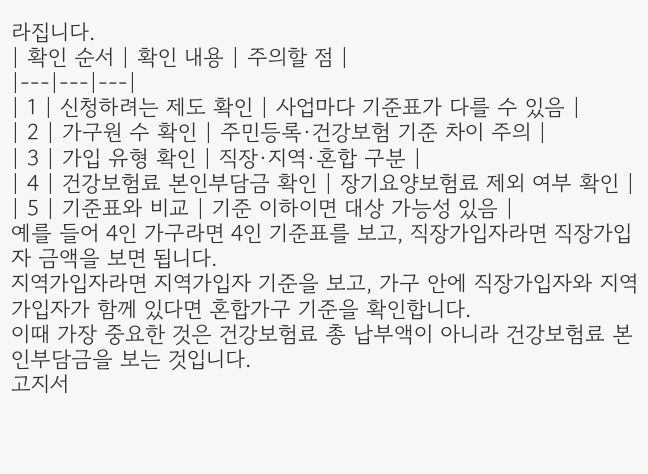라집니다.
| 확인 순서 | 확인 내용 | 주의할 점 |
|---|---|---|
| 1 | 신청하려는 제도 확인 | 사업마다 기준표가 다를 수 있음 |
| 2 | 가구원 수 확인 | 주민등록·건강보험 기준 차이 주의 |
| 3 | 가입 유형 확인 | 직장·지역·혼합 구분 |
| 4 | 건강보험료 본인부담금 확인 | 장기요양보험료 제외 여부 확인 |
| 5 | 기준표와 비교 | 기준 이하이면 대상 가능성 있음 |
예를 들어 4인 가구라면 4인 기준표를 보고, 직장가입자라면 직장가입자 금액을 보면 됩니다.
지역가입자라면 지역가입자 기준을 보고, 가구 안에 직장가입자와 지역가입자가 함께 있다면 혼합가구 기준을 확인합니다.
이때 가장 중요한 것은 건강보험료 총 납부액이 아니라 건강보험료 본인부담금을 보는 것입니다.
고지서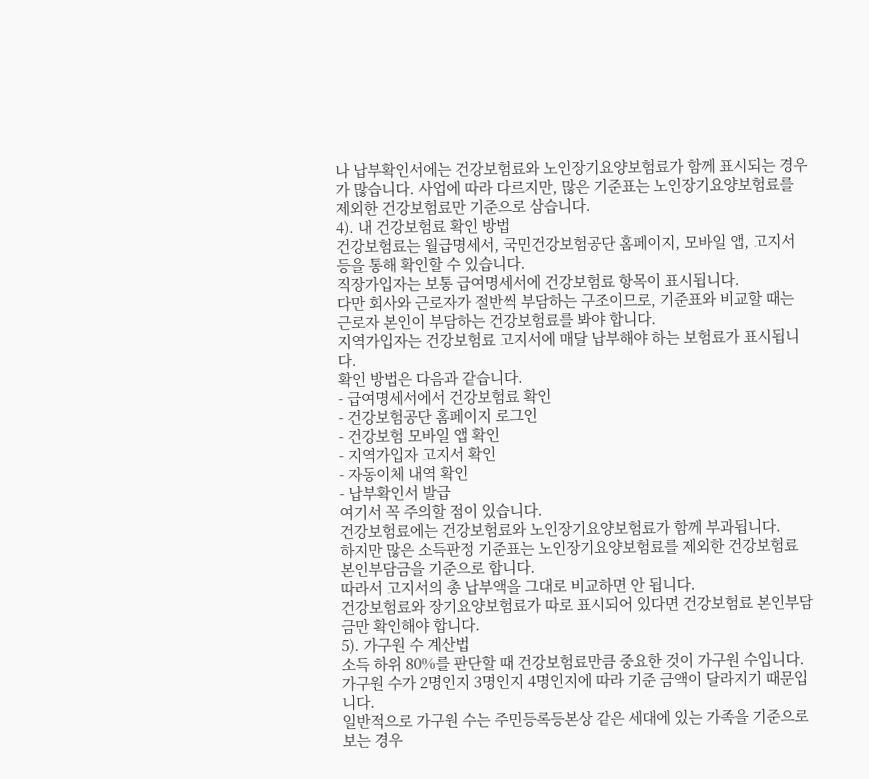나 납부확인서에는 건강보험료와 노인장기요양보험료가 함께 표시되는 경우가 많습니다. 사업에 따라 다르지만, 많은 기준표는 노인장기요양보험료를 제외한 건강보험료만 기준으로 삼습니다.
4). 내 건강보험료 확인 방법
건강보험료는 월급명세서, 국민건강보험공단 홈페이지, 모바일 앱, 고지서 등을 통해 확인할 수 있습니다.
직장가입자는 보통 급여명세서에 건강보험료 항목이 표시됩니다.
다만 회사와 근로자가 절반씩 부담하는 구조이므로, 기준표와 비교할 때는 근로자 본인이 부담하는 건강보험료를 봐야 합니다.
지역가입자는 건강보험료 고지서에 매달 납부해야 하는 보험료가 표시됩니다.
확인 방법은 다음과 같습니다.
- 급여명세서에서 건강보험료 확인
- 건강보험공단 홈페이지 로그인
- 건강보험 모바일 앱 확인
- 지역가입자 고지서 확인
- 자동이체 내역 확인
- 납부확인서 발급
여기서 꼭 주의할 점이 있습니다.
건강보험료에는 건강보험료와 노인장기요양보험료가 함께 부과됩니다.
하지만 많은 소득판정 기준표는 노인장기요양보험료를 제외한 건강보험료 본인부담금을 기준으로 합니다.
따라서 고지서의 총 납부액을 그대로 비교하면 안 됩니다.
건강보험료와 장기요양보험료가 따로 표시되어 있다면 건강보험료 본인부담금만 확인해야 합니다.
5). 가구원 수 계산법
소득 하위 80%를 판단할 때 건강보험료만큼 중요한 것이 가구원 수입니다.
가구원 수가 2명인지 3명인지 4명인지에 따라 기준 금액이 달라지기 때문입니다.
일반적으로 가구원 수는 주민등록등본상 같은 세대에 있는 가족을 기준으로 보는 경우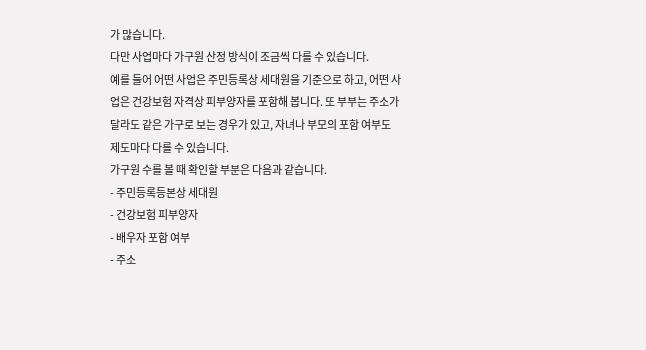가 많습니다.
다만 사업마다 가구원 산정 방식이 조금씩 다를 수 있습니다.
예를 들어 어떤 사업은 주민등록상 세대원을 기준으로 하고, 어떤 사업은 건강보험 자격상 피부양자를 포함해 봅니다. 또 부부는 주소가 달라도 같은 가구로 보는 경우가 있고, 자녀나 부모의 포함 여부도 제도마다 다를 수 있습니다.
가구원 수를 볼 때 확인할 부분은 다음과 같습니다.
- 주민등록등본상 세대원
- 건강보험 피부양자
- 배우자 포함 여부
- 주소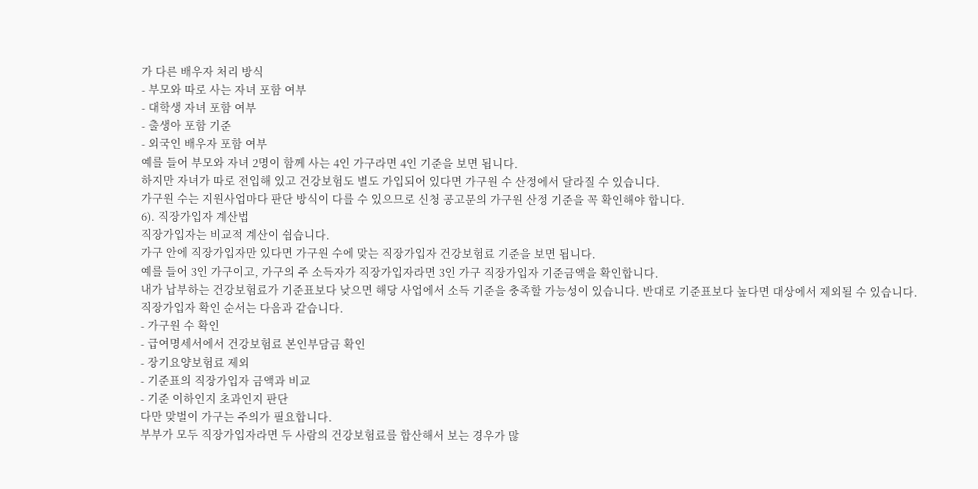가 다른 배우자 처리 방식
- 부모와 따로 사는 자녀 포함 여부
- 대학생 자녀 포함 여부
- 출생아 포함 기준
- 외국인 배우자 포함 여부
예를 들어 부모와 자녀 2명이 함께 사는 4인 가구라면 4인 기준을 보면 됩니다.
하지만 자녀가 따로 전입해 있고 건강보험도 별도 가입되어 있다면 가구원 수 산정에서 달라질 수 있습니다.
가구원 수는 지원사업마다 판단 방식이 다를 수 있으므로 신청 공고문의 가구원 산정 기준을 꼭 확인해야 합니다.
6). 직장가입자 계산법
직장가입자는 비교적 계산이 쉽습니다.
가구 안에 직장가입자만 있다면 가구원 수에 맞는 직장가입자 건강보험료 기준을 보면 됩니다.
예를 들어 3인 가구이고, 가구의 주 소득자가 직장가입자라면 3인 가구 직장가입자 기준금액을 확인합니다.
내가 납부하는 건강보험료가 기준표보다 낮으면 해당 사업에서 소득 기준을 충족할 가능성이 있습니다. 반대로 기준표보다 높다면 대상에서 제외될 수 있습니다.
직장가입자 확인 순서는 다음과 같습니다.
- 가구원 수 확인
- 급여명세서에서 건강보험료 본인부담금 확인
- 장기요양보험료 제외
- 기준표의 직장가입자 금액과 비교
- 기준 이하인지 초과인지 판단
다만 맞벌이 가구는 주의가 필요합니다.
부부가 모두 직장가입자라면 두 사람의 건강보험료를 합산해서 보는 경우가 많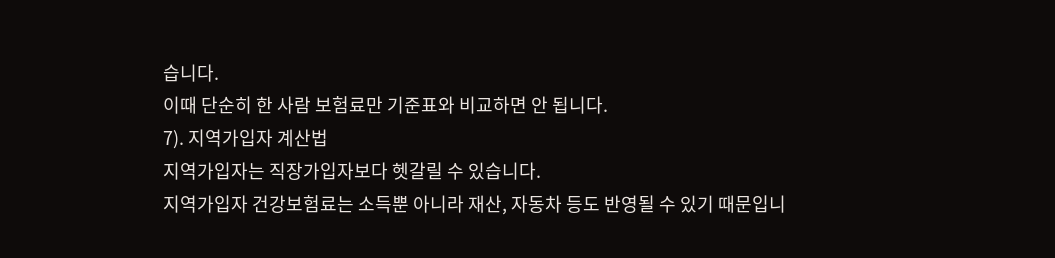습니다.
이때 단순히 한 사람 보험료만 기준표와 비교하면 안 됩니다.
7). 지역가입자 계산법
지역가입자는 직장가입자보다 헷갈릴 수 있습니다.
지역가입자 건강보험료는 소득뿐 아니라 재산, 자동차 등도 반영될 수 있기 때문입니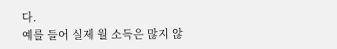다.
예를 들어 실제 월 소득은 많지 않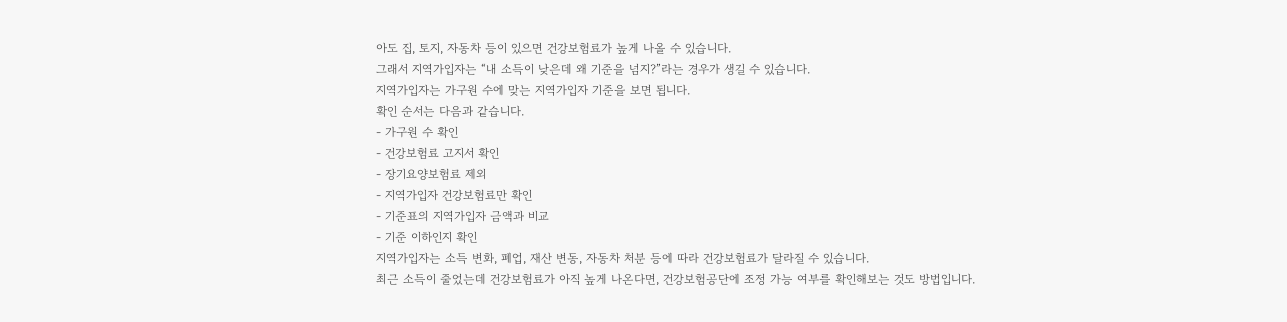아도 집, 토지, 자동차 등이 있으면 건강보험료가 높게 나올 수 있습니다.
그래서 지역가입자는 “내 소득이 낮은데 왜 기준을 넘지?”라는 경우가 생길 수 있습니다.
지역가입자는 가구원 수에 맞는 지역가입자 기준을 보면 됩니다.
확인 순서는 다음과 같습니다.
- 가구원 수 확인
- 건강보험료 고지서 확인
- 장기요양보험료 제외
- 지역가입자 건강보험료만 확인
- 기준표의 지역가입자 금액과 비교
- 기준 이하인지 확인
지역가입자는 소득 변화, 폐업, 재산 변동, 자동차 처분 등에 따라 건강보험료가 달라질 수 있습니다.
최근 소득이 줄었는데 건강보험료가 아직 높게 나온다면, 건강보험공단에 조정 가능 여부를 확인해보는 것도 방법입니다.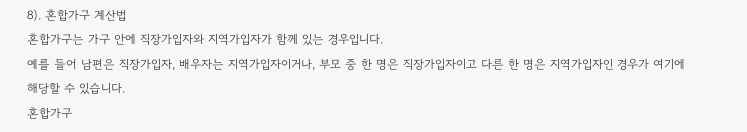8). 혼합가구 계산법
혼합가구는 가구 안에 직장가입자와 지역가입자가 함께 있는 경우입니다.
예를 들어 남편은 직장가입자, 배우자는 지역가입자이거나, 부모 중 한 명은 직장가입자이고 다른 한 명은 지역가입자인 경우가 여기에 해당할 수 있습니다.
혼합가구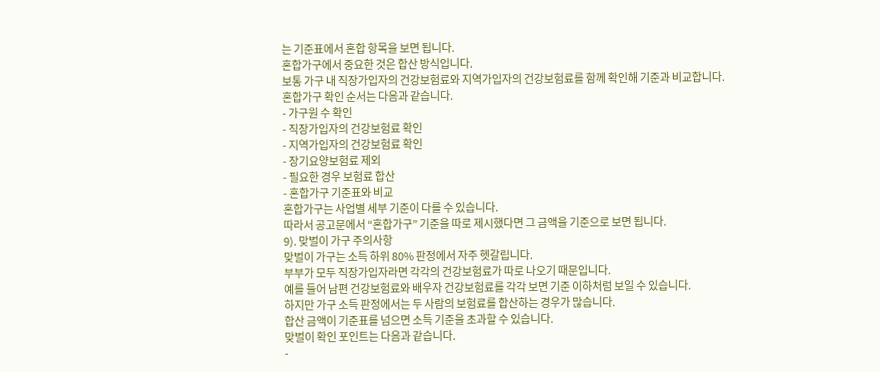는 기준표에서 혼합 항목을 보면 됩니다.
혼합가구에서 중요한 것은 합산 방식입니다.
보통 가구 내 직장가입자의 건강보험료와 지역가입자의 건강보험료를 함께 확인해 기준과 비교합니다.
혼합가구 확인 순서는 다음과 같습니다.
- 가구원 수 확인
- 직장가입자의 건강보험료 확인
- 지역가입자의 건강보험료 확인
- 장기요양보험료 제외
- 필요한 경우 보험료 합산
- 혼합가구 기준표와 비교
혼합가구는 사업별 세부 기준이 다를 수 있습니다.
따라서 공고문에서 “혼합가구” 기준을 따로 제시했다면 그 금액을 기준으로 보면 됩니다.
9). 맞벌이 가구 주의사항
맞벌이 가구는 소득 하위 80% 판정에서 자주 헷갈립니다.
부부가 모두 직장가입자라면 각각의 건강보험료가 따로 나오기 때문입니다.
예를 들어 남편 건강보험료와 배우자 건강보험료를 각각 보면 기준 이하처럼 보일 수 있습니다.
하지만 가구 소득 판정에서는 두 사람의 보험료를 합산하는 경우가 많습니다.
합산 금액이 기준표를 넘으면 소득 기준을 초과할 수 있습니다.
맞벌이 확인 포인트는 다음과 같습니다.
-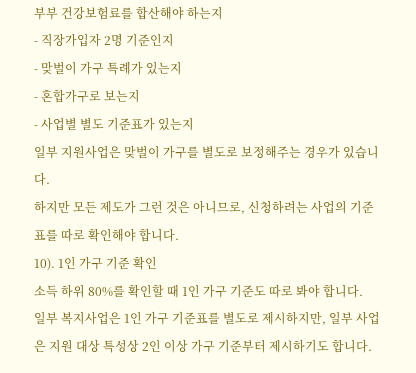부부 건강보험료를 합산해야 하는지
- 직장가입자 2명 기준인지
- 맞벌이 가구 특례가 있는지
- 혼합가구로 보는지
- 사업별 별도 기준표가 있는지
일부 지원사업은 맞벌이 가구를 별도로 보정해주는 경우가 있습니다.
하지만 모든 제도가 그런 것은 아니므로, 신청하려는 사업의 기준표를 따로 확인해야 합니다.
10). 1인 가구 기준 확인
소득 하위 80%를 확인할 때 1인 가구 기준도 따로 봐야 합니다.
일부 복지사업은 1인 가구 기준표를 별도로 제시하지만, 일부 사업은 지원 대상 특성상 2인 이상 가구 기준부터 제시하기도 합니다.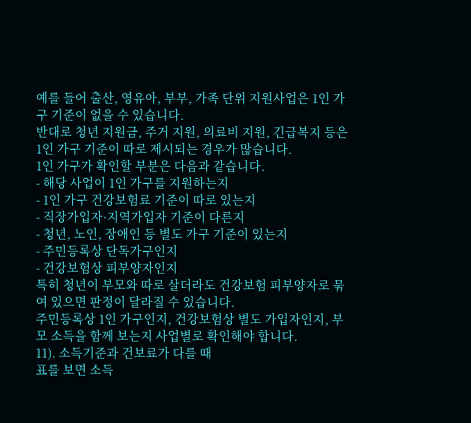예를 들어 출산, 영유아, 부부, 가족 단위 지원사업은 1인 가구 기준이 없을 수 있습니다.
반대로 청년 지원금, 주거 지원, 의료비 지원, 긴급복지 등은 1인 가구 기준이 따로 제시되는 경우가 많습니다.
1인 가구가 확인할 부분은 다음과 같습니다.
- 해당 사업이 1인 가구를 지원하는지
- 1인 가구 건강보험료 기준이 따로 있는지
- 직장가입자·지역가입자 기준이 다른지
- 청년, 노인, 장애인 등 별도 가구 기준이 있는지
- 주민등록상 단독가구인지
- 건강보험상 피부양자인지
특히 청년이 부모와 따로 살더라도 건강보험 피부양자로 묶여 있으면 판정이 달라질 수 있습니다.
주민등록상 1인 가구인지, 건강보험상 별도 가입자인지, 부모 소득을 함께 보는지 사업별로 확인해야 합니다.
11). 소득기준과 건보료가 다를 때
표를 보면 소득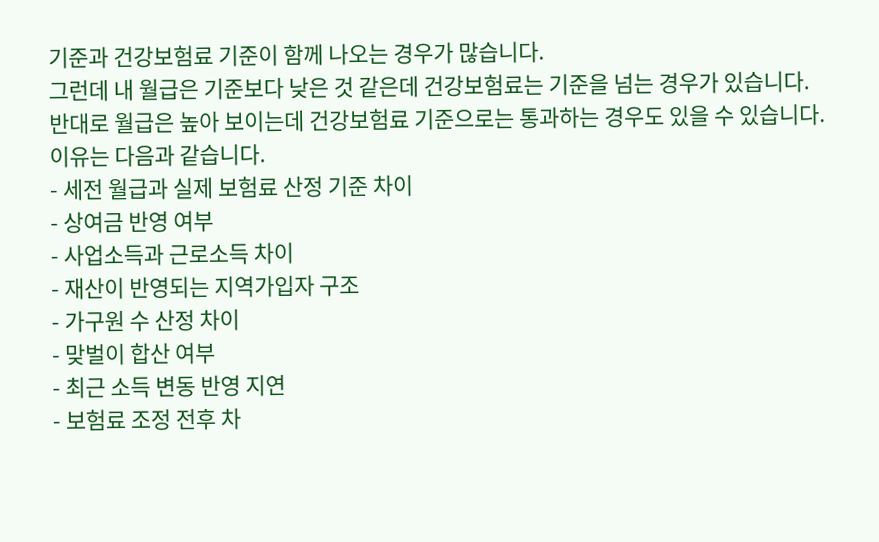기준과 건강보험료 기준이 함께 나오는 경우가 많습니다.
그런데 내 월급은 기준보다 낮은 것 같은데 건강보험료는 기준을 넘는 경우가 있습니다.
반대로 월급은 높아 보이는데 건강보험료 기준으로는 통과하는 경우도 있을 수 있습니다.
이유는 다음과 같습니다.
- 세전 월급과 실제 보험료 산정 기준 차이
- 상여금 반영 여부
- 사업소득과 근로소득 차이
- 재산이 반영되는 지역가입자 구조
- 가구원 수 산정 차이
- 맞벌이 합산 여부
- 최근 소득 변동 반영 지연
- 보험료 조정 전후 차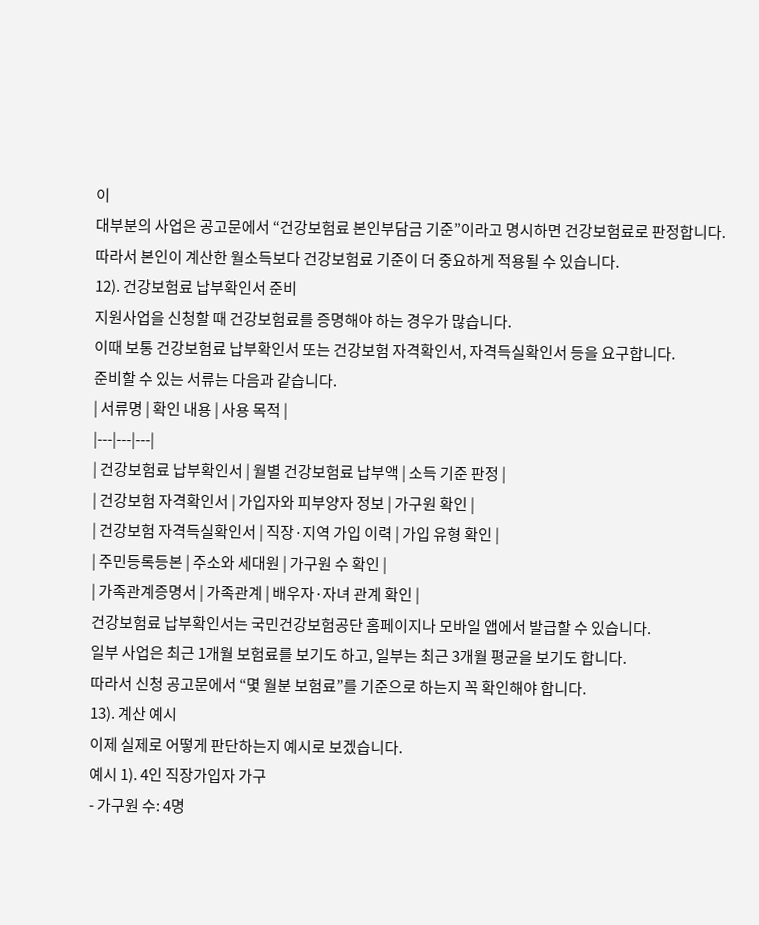이
대부분의 사업은 공고문에서 “건강보험료 본인부담금 기준”이라고 명시하면 건강보험료로 판정합니다.
따라서 본인이 계산한 월소득보다 건강보험료 기준이 더 중요하게 적용될 수 있습니다.
12). 건강보험료 납부확인서 준비
지원사업을 신청할 때 건강보험료를 증명해야 하는 경우가 많습니다.
이때 보통 건강보험료 납부확인서 또는 건강보험 자격확인서, 자격득실확인서 등을 요구합니다.
준비할 수 있는 서류는 다음과 같습니다.
| 서류명 | 확인 내용 | 사용 목적 |
|---|---|---|
| 건강보험료 납부확인서 | 월별 건강보험료 납부액 | 소득 기준 판정 |
| 건강보험 자격확인서 | 가입자와 피부양자 정보 | 가구원 확인 |
| 건강보험 자격득실확인서 | 직장·지역 가입 이력 | 가입 유형 확인 |
| 주민등록등본 | 주소와 세대원 | 가구원 수 확인 |
| 가족관계증명서 | 가족관계 | 배우자·자녀 관계 확인 |
건강보험료 납부확인서는 국민건강보험공단 홈페이지나 모바일 앱에서 발급할 수 있습니다.
일부 사업은 최근 1개월 보험료를 보기도 하고, 일부는 최근 3개월 평균을 보기도 합니다.
따라서 신청 공고문에서 “몇 월분 보험료”를 기준으로 하는지 꼭 확인해야 합니다.
13). 계산 예시
이제 실제로 어떻게 판단하는지 예시로 보겠습니다.
예시 1). 4인 직장가입자 가구
- 가구원 수: 4명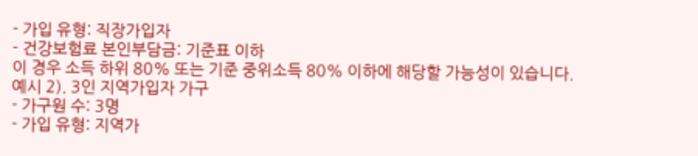- 가입 유형: 직장가입자
- 건강보험료 본인부담금: 기준표 이하
이 경우 소득 하위 80% 또는 기준 중위소득 80% 이하에 해당할 가능성이 있습니다.
예시 2). 3인 지역가입자 가구
- 가구원 수: 3명
- 가입 유형: 지역가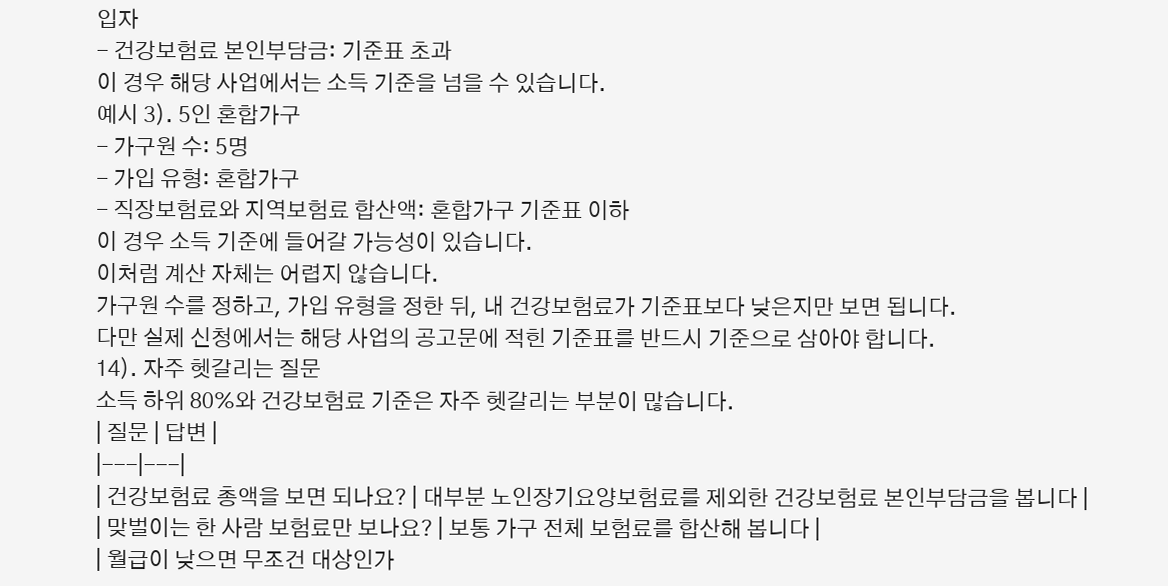입자
- 건강보험료 본인부담금: 기준표 초과
이 경우 해당 사업에서는 소득 기준을 넘을 수 있습니다.
예시 3). 5인 혼합가구
- 가구원 수: 5명
- 가입 유형: 혼합가구
- 직장보험료와 지역보험료 합산액: 혼합가구 기준표 이하
이 경우 소득 기준에 들어갈 가능성이 있습니다.
이처럼 계산 자체는 어렵지 않습니다.
가구원 수를 정하고, 가입 유형을 정한 뒤, 내 건강보험료가 기준표보다 낮은지만 보면 됩니다.
다만 실제 신청에서는 해당 사업의 공고문에 적힌 기준표를 반드시 기준으로 삼아야 합니다.
14). 자주 헷갈리는 질문
소득 하위 80%와 건강보험료 기준은 자주 헷갈리는 부분이 많습니다.
| 질문 | 답변 |
|---|---|
| 건강보험료 총액을 보면 되나요? | 대부분 노인장기요양보험료를 제외한 건강보험료 본인부담금을 봅니다 |
| 맞벌이는 한 사람 보험료만 보나요? | 보통 가구 전체 보험료를 합산해 봅니다 |
| 월급이 낮으면 무조건 대상인가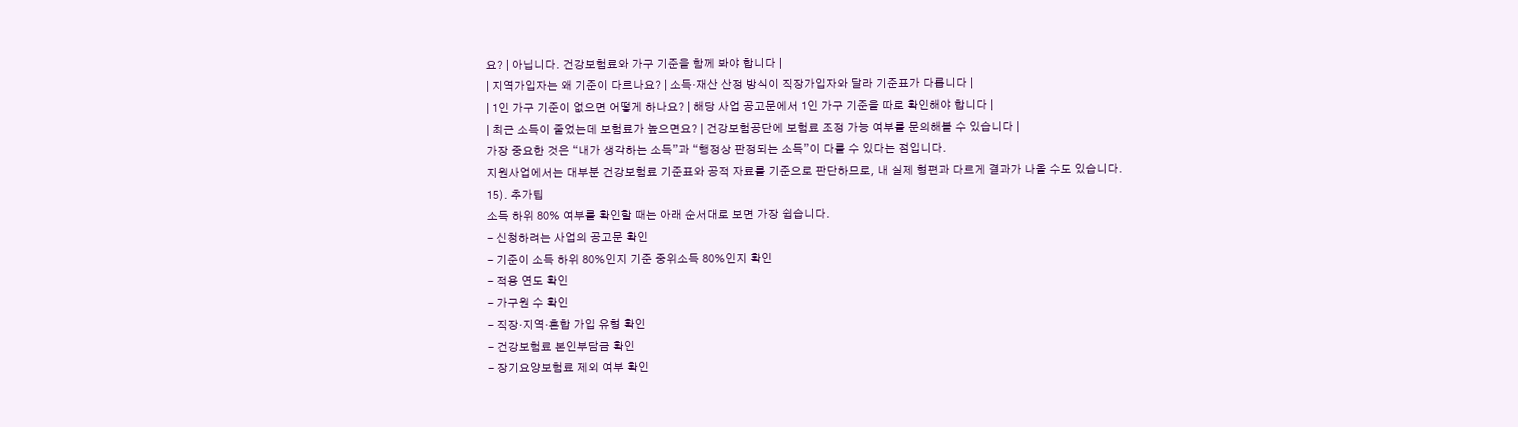요? | 아닙니다. 건강보험료와 가구 기준을 함께 봐야 합니다 |
| 지역가입자는 왜 기준이 다르나요? | 소득·재산 산정 방식이 직장가입자와 달라 기준표가 다릅니다 |
| 1인 가구 기준이 없으면 어떻게 하나요? | 해당 사업 공고문에서 1인 가구 기준을 따로 확인해야 합니다 |
| 최근 소득이 줄었는데 보험료가 높으면요? | 건강보험공단에 보험료 조정 가능 여부를 문의해볼 수 있습니다 |
가장 중요한 것은 “내가 생각하는 소득”과 “행정상 판정되는 소득”이 다를 수 있다는 점입니다.
지원사업에서는 대부분 건강보험료 기준표와 공적 자료를 기준으로 판단하므로, 내 실제 형편과 다르게 결과가 나올 수도 있습니다.
15). 추가팁
소득 하위 80% 여부를 확인할 때는 아래 순서대로 보면 가장 쉽습니다.
- 신청하려는 사업의 공고문 확인
- 기준이 소득 하위 80%인지 기준 중위소득 80%인지 확인
- 적용 연도 확인
- 가구원 수 확인
- 직장·지역·혼합 가입 유형 확인
- 건강보험료 본인부담금 확인
- 장기요양보험료 제외 여부 확인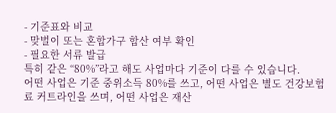- 기준표와 비교
- 맞벌이 또는 혼합가구 합산 여부 확인
- 필요한 서류 발급
특히 같은 “80%”라고 해도 사업마다 기준이 다를 수 있습니다.
어떤 사업은 기준 중위소득 80%를 쓰고, 어떤 사업은 별도 건강보험료 커트라인을 쓰며, 어떤 사업은 재산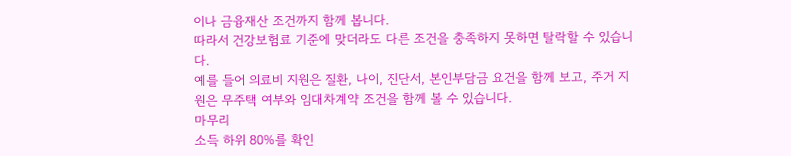이나 금융재산 조건까지 함께 봅니다.
따라서 건강보험료 기준에 맞더라도 다른 조건을 충족하지 못하면 탈락할 수 있습니다.
예를 들어 의료비 지원은 질환, 나이, 진단서, 본인부담금 요건을 함께 보고, 주거 지원은 무주택 여부와 임대차계약 조건을 함께 볼 수 있습니다.
마무리
소득 하위 80%를 확인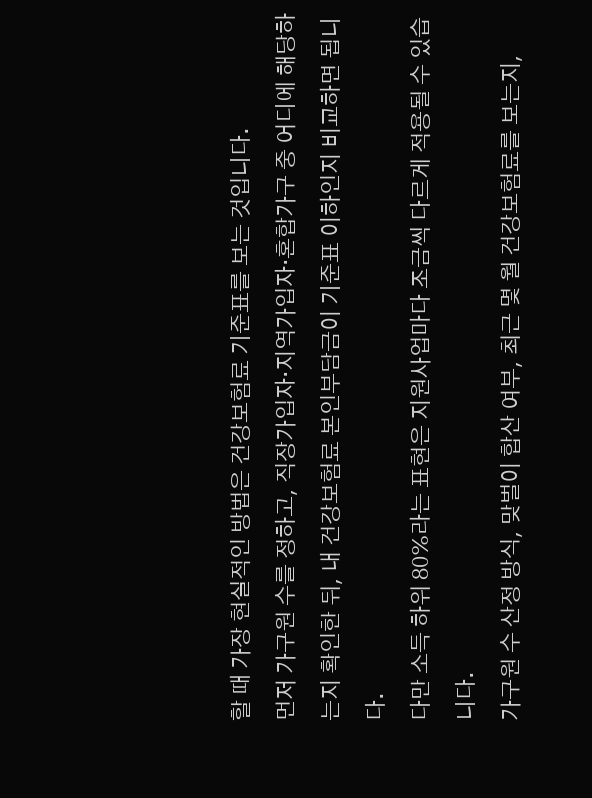할 때 가장 현실적인 방법은 건강보험료 기준표를 보는 것입니다.
먼저 가구원 수를 정하고, 직장가입자·지역가입자·혼합가구 중 어디에 해당하는지 확인한 뒤, 내 건강보험료 본인부담금이 기준표 이하인지 비교하면 됩니다.
다만 소득 하위 80%라는 표현은 지원사업마다 조금씩 다르게 적용될 수 있습니다.
가구원 수 산정 방식, 맞벌이 합산 여부, 최근 몇 월 건강보험료를 보는지,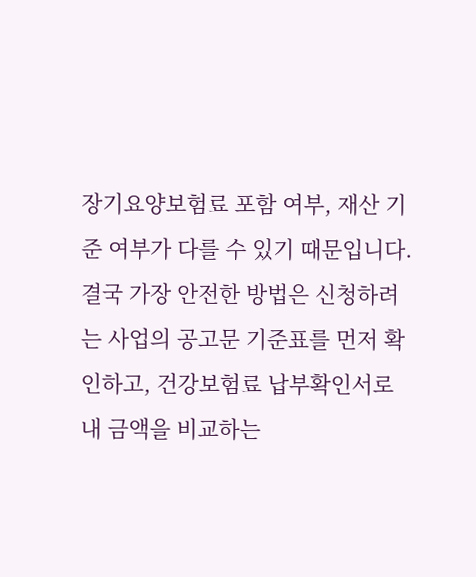장기요양보험료 포함 여부, 재산 기준 여부가 다를 수 있기 때문입니다.
결국 가장 안전한 방법은 신청하려는 사업의 공고문 기준표를 먼저 확인하고, 건강보험료 납부확인서로 내 금액을 비교하는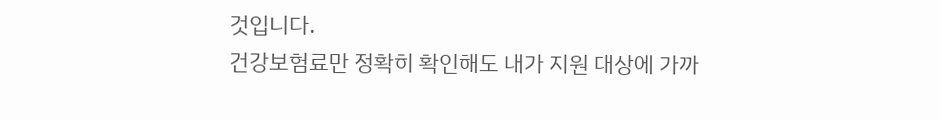것입니다.
건강보험료만 정확히 확인해도 내가 지원 대상에 가까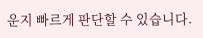운지 빠르게 판단할 수 있습니다.